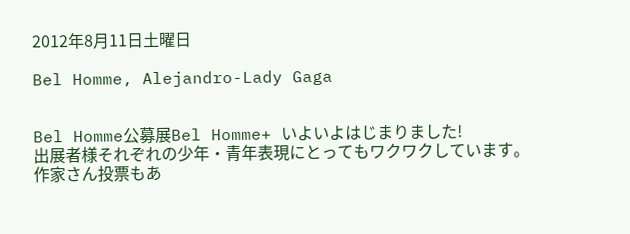2012年8月11日土曜日

Bel Homme, Alejandro-Lady Gaga


Bel Homme公募展Bel Homme+ いよいよはじまりました!
出展者様それぞれの少年・青年表現にとってもワクワクしています。 作家さん投票もあ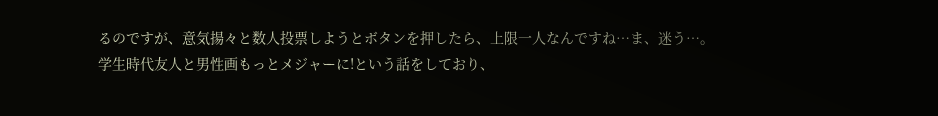るのですが、意気揚々と数人投票しようとボタンを押したら、上限一人なんですね…ま、迷う…。
学生時代友人と男性画もっとメジャーに!という話をしており、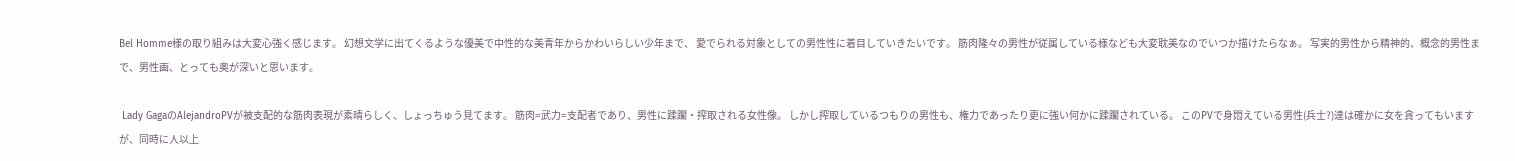Bel Homme様の取り組みは大変心強く感じます。 幻想文学に出てくるような優美で中性的な美青年からかわいらしい少年まで、 愛でられる対象としての男性性に着目していきたいです。 筋肉隆々の男性が従属している様なども大変耽美なのでいつか描けたらなぁ。 写実的男性から精神的、概念的男性まで、男性画、とっても奥が深いと思います。

 Lady GagaのAlejandroPVが被支配的な筋肉表現が素晴らしく、しょっちゅう見てます。 筋肉=武力=支配者であり、男性に蹂躙・搾取される女性像。 しかし搾取しているつもりの男性も、権力であったり更に強い何かに蹂躙されている。 このPVで身悶えている男性(兵士?)達は確かに女を貪ってもいますが、同時に人以上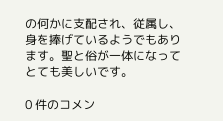の何かに支配され、従属し、身を捧げているようでもあります。聖と俗が一体になってとても美しいです。

0 件のコメン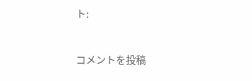ト:

コメントを投稿